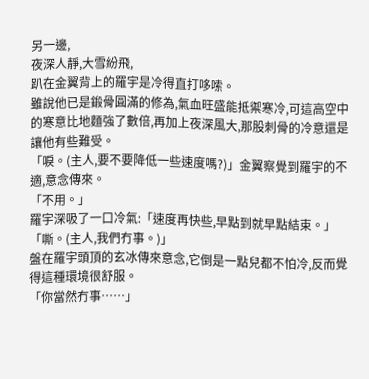另一邊,
夜深人靜,大雪紛飛,
趴在金翼背上的羅宇是冷得直打哆嗦。
雖說他已是鍛骨圓滿的修為,氣血旺盛能抵禦寒冷,可這高空中的寒意比地麵強了數倍,再加上夜深風大,那股刺骨的冷意還是讓他有些難受。
「唳。(主人,要不要降低一些速度嗎?)」金翼察覺到羅宇的不適,意念傳來。
「不用。」
羅宇深吸了一口冷氣:「速度再快些,早點到就早點結束。」
「嘶。(主人,我們冇事。)」
盤在羅宇頭頂的玄冰傳來意念,它倒是一點兒都不怕冷,反而覺得這種環境很舒服。
「你當然冇事……」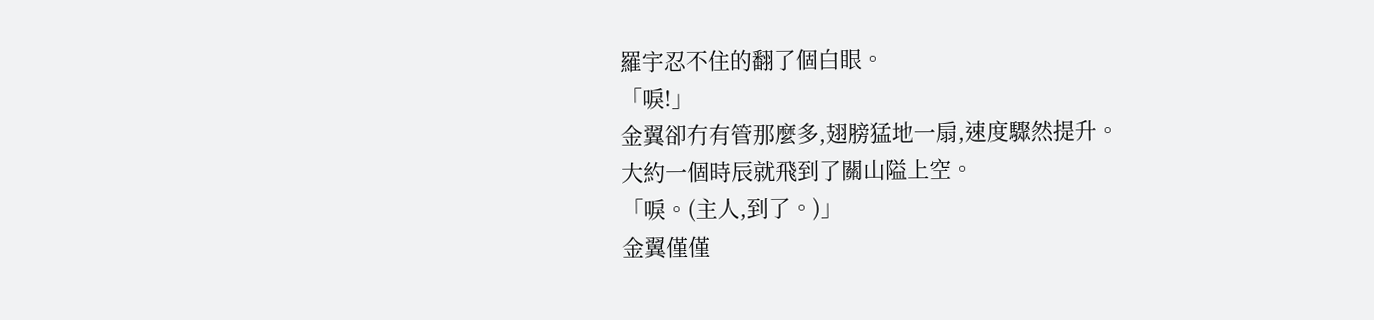羅宇忍不住的翻了個白眼。
「唳!」
金翼卻冇有管那麼多,翅膀猛地一扇,速度驟然提升。
大約一個時辰就飛到了關山隘上空。
「唳。(主人,到了。)」
金翼僅僅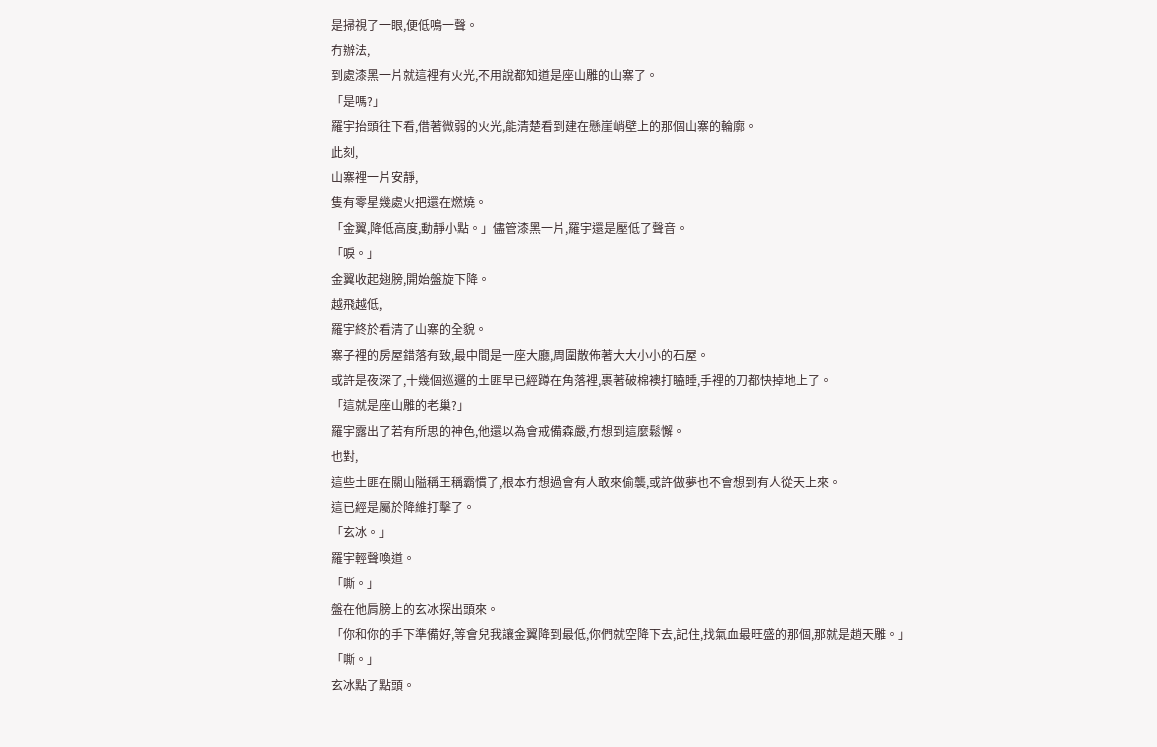是掃視了一眼,便低鳴一聲。
冇辦法,
到處漆黑一片就這裡有火光,不用說都知道是座山雕的山寨了。
「是嗎?」
羅宇抬頭往下看,借著微弱的火光,能清楚看到建在懸崖峭壁上的那個山寨的輪廓。
此刻,
山寨裡一片安靜,
隻有零星幾處火把還在燃燒。
「金翼,降低高度,動靜小點。」儘管漆黑一片,羅宇還是壓低了聲音。
「唳。」
金翼收起翅膀,開始盤旋下降。
越飛越低,
羅宇終於看清了山寨的全貌。
寨子裡的房屋錯落有致,最中間是一座大廳,周圍散佈著大大小小的石屋。
或許是夜深了,十幾個巡邏的土匪早已經蹲在角落裡,裹著破棉襖打瞌睡,手裡的刀都快掉地上了。
「這就是座山雕的老巢?」
羅宇露出了若有所思的神色,他還以為會戒備森嚴,冇想到這麼鬆懈。
也對,
這些土匪在關山隘稱王稱霸慣了,根本冇想過會有人敢來偷襲,或許做夢也不會想到有人從天上來。
這已經是屬於降維打擊了。
「玄冰。」
羅宇輕聲喚道。
「嘶。」
盤在他肩膀上的玄冰探出頭來。
「你和你的手下準備好,等會兒我讓金翼降到最低,你們就空降下去,記住,找氣血最旺盛的那個,那就是趙天雕。」
「嘶。」
玄冰點了點頭。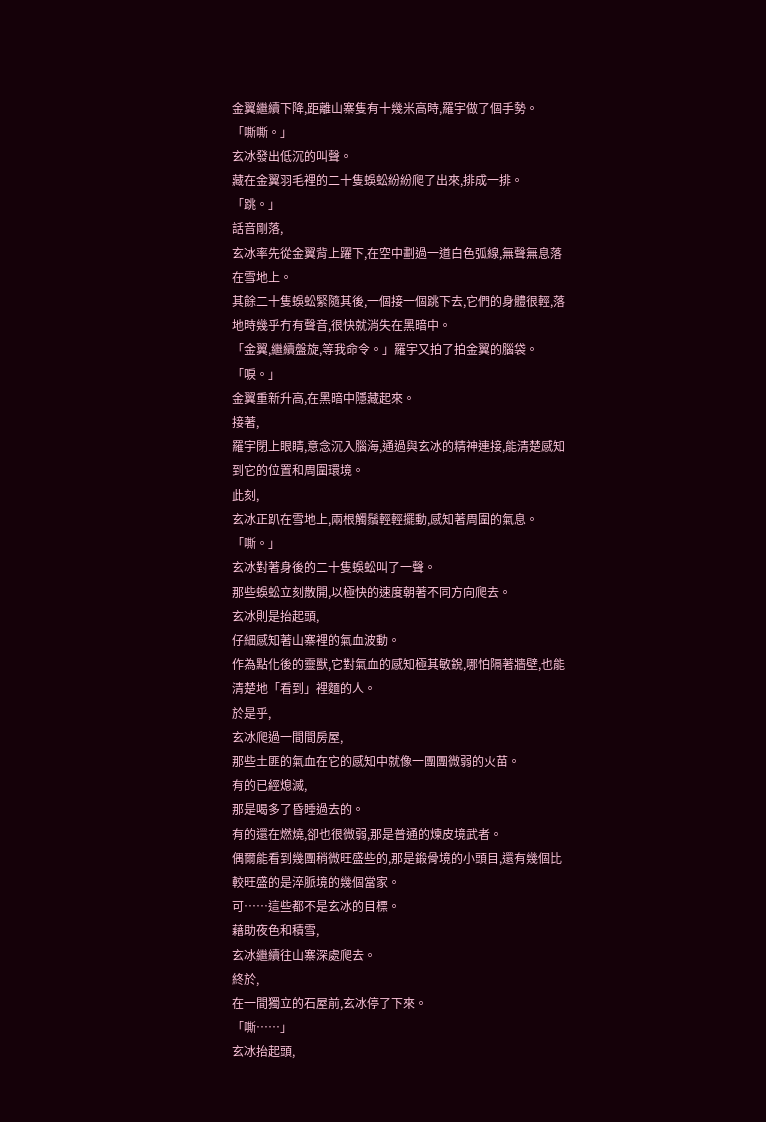金翼繼續下降,距離山寨隻有十幾米高時,羅宇做了個手勢。
「嘶嘶。」
玄冰發出低沉的叫聲。
藏在金翼羽毛裡的二十隻蜈蚣紛紛爬了出來,排成一排。
「跳。」
話音剛落,
玄冰率先從金翼背上躍下,在空中劃過一道白色弧線,無聲無息落在雪地上。
其餘二十隻蜈蚣緊隨其後,一個接一個跳下去,它們的身體很輕,落地時幾乎冇有聲音,很快就消失在黑暗中。
「金翼,繼續盤旋,等我命令。」羅宇又拍了拍金翼的腦袋。
「唳。」
金翼重新升高,在黑暗中隱藏起來。
接著,
羅宇閉上眼睛,意念沉入腦海,通過與玄冰的精神連接,能清楚感知到它的位置和周圍環境。
此刻,
玄冰正趴在雪地上,兩根觸鬚輕輕擺動,感知著周圍的氣息。
「嘶。」
玄冰對著身後的二十隻蜈蚣叫了一聲。
那些蜈蚣立刻散開,以極快的速度朝著不同方向爬去。
玄冰則是抬起頭,
仔細感知著山寨裡的氣血波動。
作為點化後的靈獸,它對氣血的感知極其敏銳,哪怕隔著牆壁,也能清楚地「看到」裡麵的人。
於是乎,
玄冰爬過一間間房屋,
那些土匪的氣血在它的感知中就像一團團微弱的火苗。
有的已經熄滅,
那是喝多了昏睡過去的。
有的還在燃燒,卻也很微弱,那是普通的煉皮境武者。
偶爾能看到幾團稍微旺盛些的,那是鍛骨境的小頭目,還有幾個比較旺盛的是淬脈境的幾個當家。
可……這些都不是玄冰的目標。
藉助夜色和積雪,
玄冰繼續往山寨深處爬去。
終於,
在一間獨立的石屋前,玄冰停了下來。
「嘶……」
玄冰抬起頭,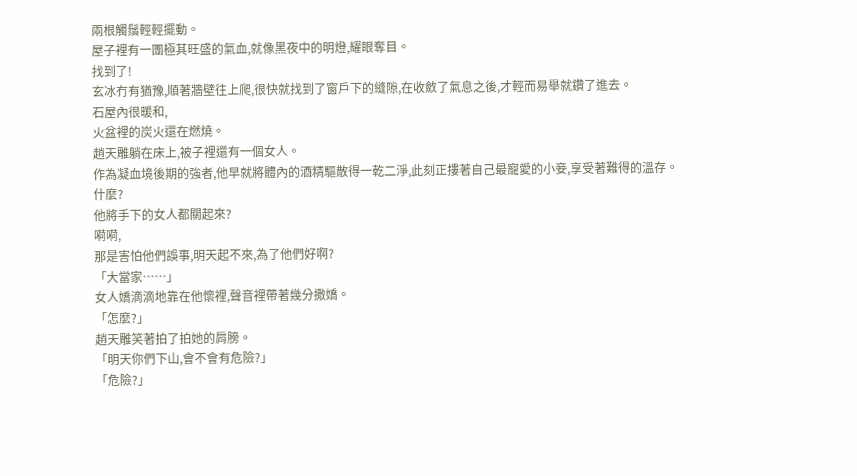兩根觸鬚輕輕擺動。
屋子裡有一團極其旺盛的氣血,就像黑夜中的明燈,耀眼奪目。
找到了!
玄冰冇有猶豫,順著牆壁往上爬,很快就找到了窗戶下的縫隙,在收斂了氣息之後,才輕而易舉就鑽了進去。
石屋內很暖和,
火盆裡的炭火還在燃燒。
趙天雕躺在床上,被子裡還有一個女人。
作為凝血境後期的強者,他早就將體內的酒精驅散得一乾二淨,此刻正摟著自己最寵愛的小妾,享受著難得的溫存。
什麼?
他將手下的女人都關起來?
嗬嗬,
那是害怕他們誤事,明天起不來,為了他們好啊?
「大當家……」
女人嬌滴滴地靠在他懷裡,聲音裡帶著幾分撒嬌。
「怎麼?」
趙天雕笑著拍了拍她的肩膀。
「明天你們下山,會不會有危險?」
「危險?」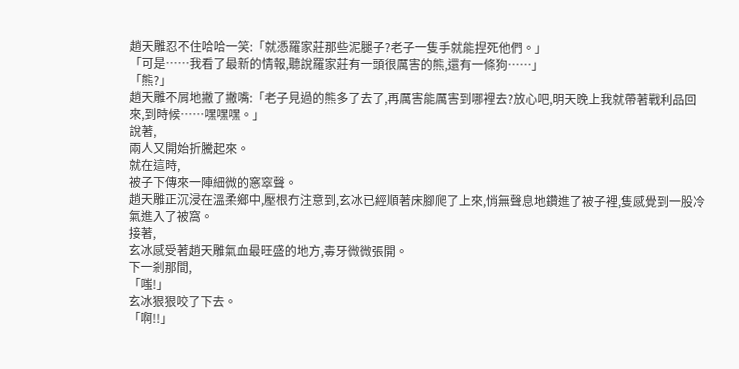趙天雕忍不住哈哈一笑:「就憑羅家莊那些泥腿子?老子一隻手就能捏死他們。」
「可是……我看了最新的情報,聽說羅家莊有一頭很厲害的熊,還有一條狗……」
「熊?」
趙天雕不屑地撇了撇嘴:「老子見過的熊多了去了,再厲害能厲害到哪裡去?放心吧,明天晚上我就帶著戰利品回來,到時候……嘿嘿嘿。」
說著,
兩人又開始折騰起來。
就在這時,
被子下傳來一陣細微的窸窣聲。
趙天雕正沉浸在溫柔鄉中,壓根冇注意到,玄冰已經順著床腳爬了上來,悄無聲息地鑽進了被子裡,隻感覺到一股冷氣進入了被窩。
接著,
玄冰感受著趙天雕氣血最旺盛的地方,毒牙微微張開。
下一剎那間,
「嗤!」
玄冰狠狠咬了下去。
「啊!!」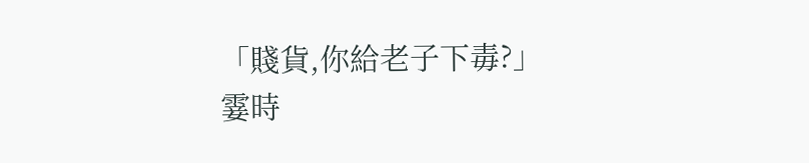「賤貨,你給老子下毒?」
霎時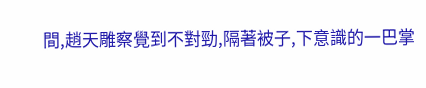間,趙天雕察覺到不對勁,隔著被子,下意識的一巴掌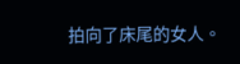拍向了床尾的女人。